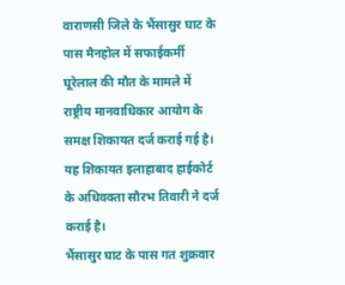वाराणसी जिले के भैंसासुर घाट के पास मैनहोल में सफाईकर्मी घूरेलाल की मौत के मामले में राष्ट्रीय मानवाधिकार आयोग के समक्ष शिकायत दर्ज कराई गई है। यह शिकायत इलाहाबाद हाईकोर्ट के अधिवक्ता सौरभ तिवारी ने दर्ज कराई है।
भैंसासुर घाट के पास गत शुक्रवार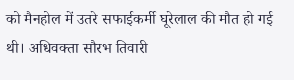को मैनहोल में उतरे सफाईकर्मी घूरेलाल की मौत हो गई थी। अधिवक्ता सौरभ तिवारी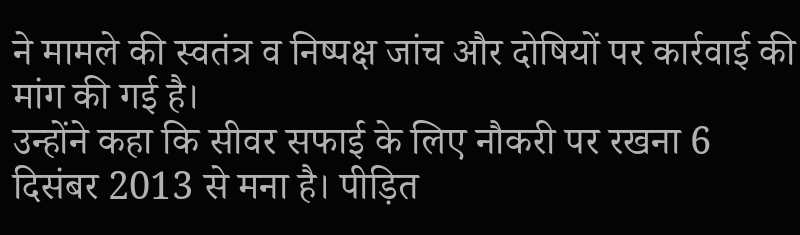ने मामले की स्वतंत्र व निष्पक्ष जांच और दोषियों पर कार्रवाई की मांग की गई है।
उन्होंने कहा कि सीवर सफाई के लिए नौकरी पर रखना 6 दिसंबर 2013 से मना है। पीड़ित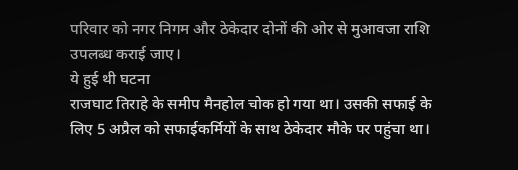परिवार को नगर निगम और ठेकेदार दोनों की ओर से मुआवजा राशि उपलब्ध कराई जाए।
ये हुई थी घटना
राजघाट तिराहे के समीप मैनहोल चोक हो गया था। उसकी सफाई के लिए 5 अप्रैल को सफाईकर्मियों के साथ ठेकेदार मौके पर पहुंचा था।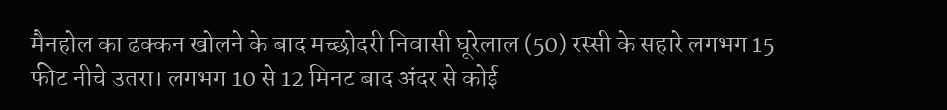मैनहोल का ढक्कन खोलने के बाद मच्छोदरी निवासी घूरेलाल (50) रस्सी के सहारे लगभग 15 फीट नीचे उतरा। लगभग 10 से 12 मिनट बाद अंदर से कोई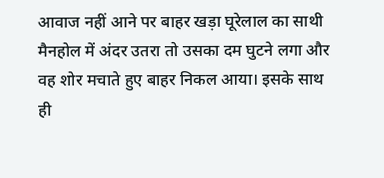आवाज नहीं आने पर बाहर खड़ा घूरेलाल का साथी मैनहोल में अंदर उतरा तो उसका दम घुटने लगा और वह शोर मचाते हुए बाहर निकल आया। इसके साथ ही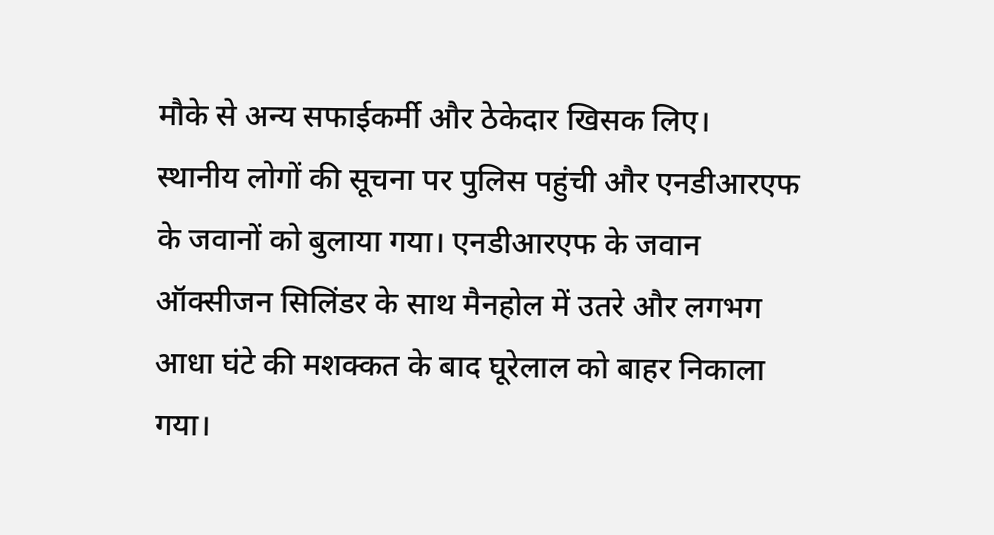मौके से अन्य सफाईकर्मी और ठेकेदार खिसक लिए।
स्थानीय लोगों की सूचना पर पुलिस पहुंची और एनडीआरएफ के जवानों को बुलाया गया। एनडीआरएफ के जवान ऑक्सीजन सिलिंडर के साथ मैनहोल में उतरे और लगभग आधा घंटे की मशक्कत के बाद घूरेलाल को बाहर निकाला गया।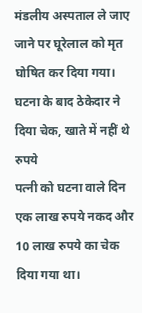मंडलीय अस्पताल ले जाए जाने पर घूरेलाल को मृत घोषित कर दिया गया।
घटना के बाद ठेकेदार ने दिया चेक, खाते में नहीं थे रुपये
पत्नी को घटना वाले दिन एक लाख रुपये नकद और 10 लाख रुपये का चेक दिया गया था।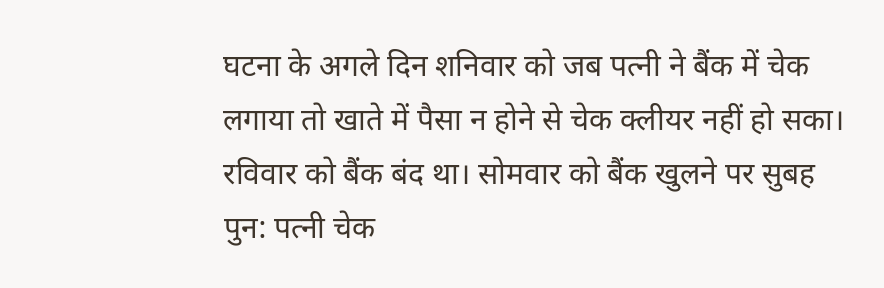घटना के अगले दिन शनिवार को जब पत्नी ने बैंक में चेक लगाया तो खाते में पैसा न होने से चेक क्लीयर नहीं हो सका। रविवार को बैंक बंद था। सोमवार को बैंक खुलने पर सुबह पुन: पत्नी चेक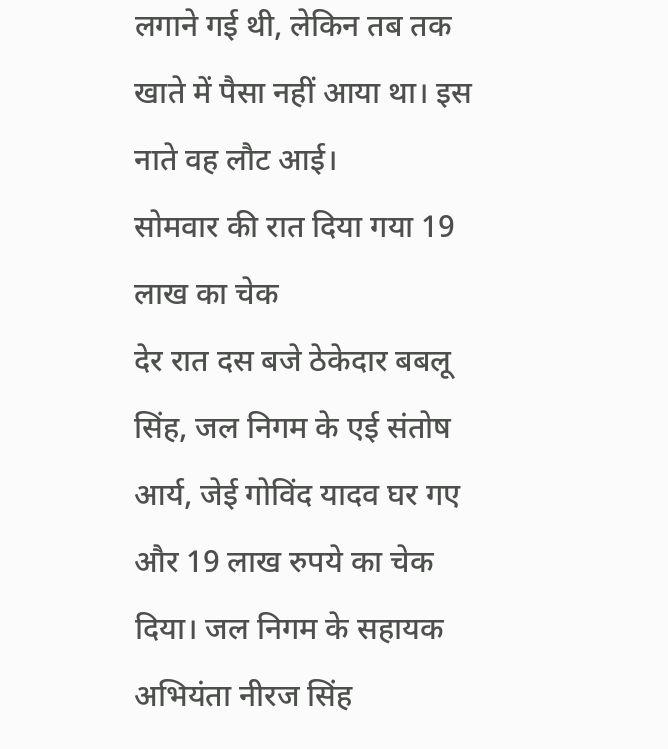लगाने गई थी, लेकिन तब तक खाते में पैसा नहीं आया था। इस नाते वह लौट आई।
सोमवार की रात दिया गया 19 लाख का चेक
देर रात दस बजे ठेकेदार बबलू सिंह, जल निगम के एई संतोष आर्य, जेई गोविंद यादव घर गए और 19 लाख रुपये का चेक दिया। जल निगम के सहायक अभियंता नीरज सिंह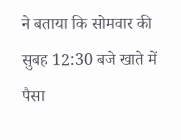ने बताया कि सोमवार की सुबह 12:30 बजे खाते में पैसा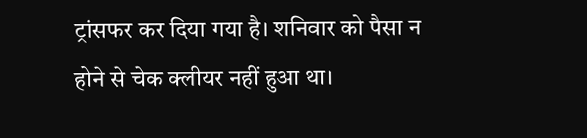ट्रांसफर कर दिया गया है। शनिवार को पैसा न होने से चेक क्लीयर नहीं हुआ था।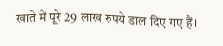खाते में पूरे 29 लाख रुपये डाल दिए गए हैं।